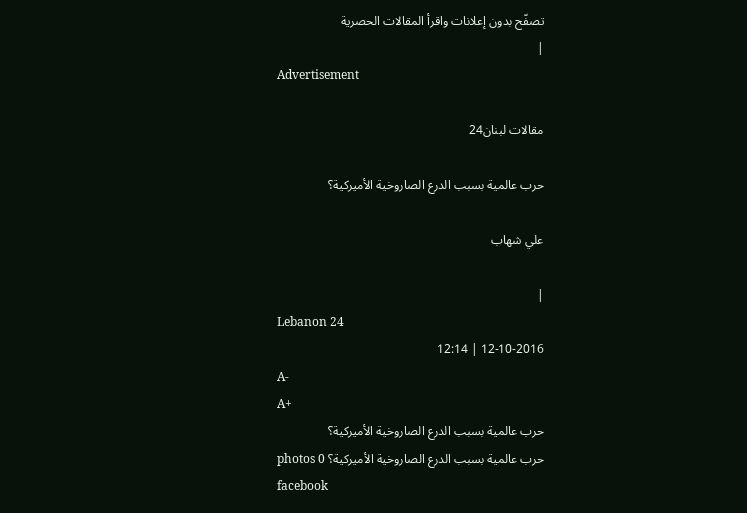تصفّح بدون إعلانات واقرأ المقالات الحصرية
|
Advertisement

مقالات لبنان24

حرب عالمية بسبب الدرع الصاروخية الأميركية؟

علي شهاب

|
Lebanon 24
12-10-2016 | 12:14
A-
A+
حرب عالمية بسبب الدرع الصاروخية الأميركية؟
حرب عالمية بسبب الدرع الصاروخية الأميركية؟ photos 0
facebook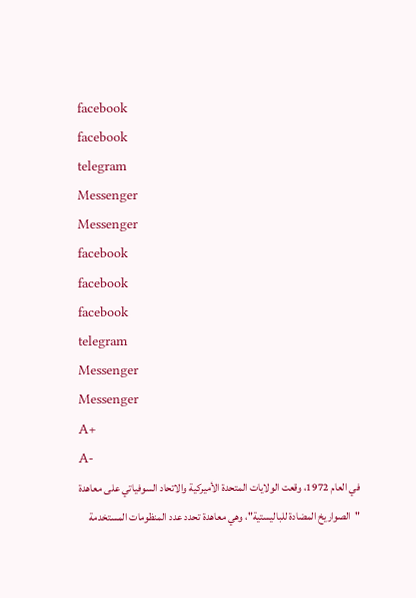facebook
facebook
telegram
Messenger
Messenger
facebook
facebook
facebook
telegram
Messenger
Messenger
A+
A-
في العام 1972، وقعت الولايات المتحدة الأميركية والاتحاد السوفياتي على معاهدة "الصواريخ المضادة للباليستية"، وهي معاهدة تحدد عدد المنظومات المستخدمة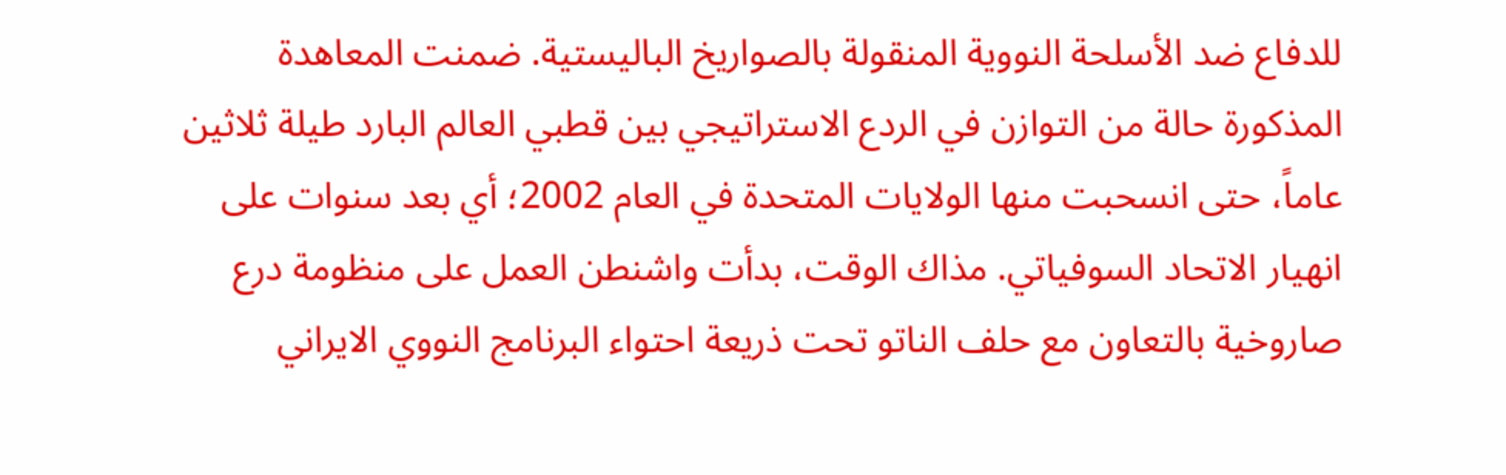للدفاع ضد الأسلحة النووية المنقولة بالصواريخ الباليستية. ضمنت المعاهدة المذكورة حالة من التوازن في الردع الاستراتيجي بين قطبي العالم البارد طيلة ثلاثين عاماً، حتى انسحبت منها الولايات المتحدة في العام 2002؛ أي بعد سنوات على انهيار الاتحاد السوفياتي. مذاك الوقت، بدأت واشنطن العمل على منظومة درع صاروخية بالتعاون مع حلف الناتو تحت ذريعة احتواء البرنامج النووي الايراني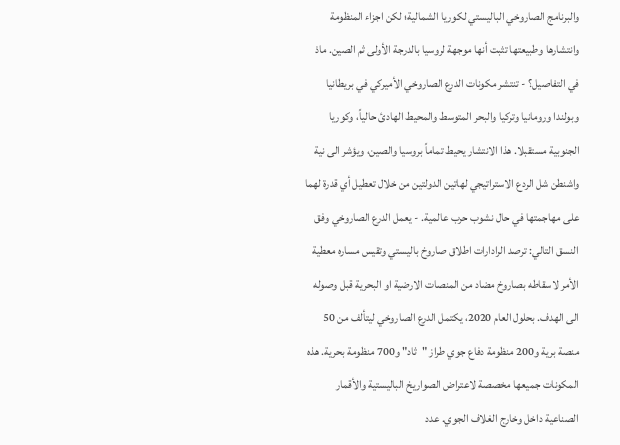والبرنامج الصاروخي الباليستي لكوريا الشمالية؛ لكن اجزاء المنظومة وانتشارها وطبيعتها تثبت أنها موجهة لروسيا بالدرجة الأولى ثم الصين. ماذ في التفاصيل؟ - تنتشر مكونات الدرع الصاروخي الأميركي في بريطانيا وبولندا ورومانيا وتركيا والبحر المتوسط والمحيط الهادئ حالياً، وكوريا الجنوبية مستقبلا. هذا الانتشار يحيط تماماً بروسيا والصين، ويؤشر الى نية واشنطن شل الردع الاستراتيجي لهاتين الدولتين من خلال تعطيل أي قدرة لهما على مهاجمتها في حال نشوب حرب عالمية. - يعمل الدرع الصاروخي وفق النسق التالي: ترصد الرادارات اطلاق صاروخ باليستي وتقيس مساره معطية الأمر لاسقاطه بصاروخ مضاد من المنصات الارضية او البحرية قبل وصوله الى الهدف. بحلول العام 2020، يكتمل الدرع الصاروخي ليتألف من 50 منصة برية و200 منظومة دفاع جوي طراز "ثاد" و700 منظومة بحرية. هذه المكونات جميعها مخصصة لاعتراض الصواريخ الباليستية والأقمار الصناعية داخل وخارج الغلاف الجوي. عدد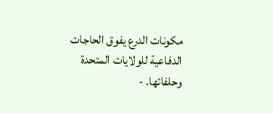مكونات الدرع يفوق الحاجات الدفاعية للولايات المتحدة وحلفائها. -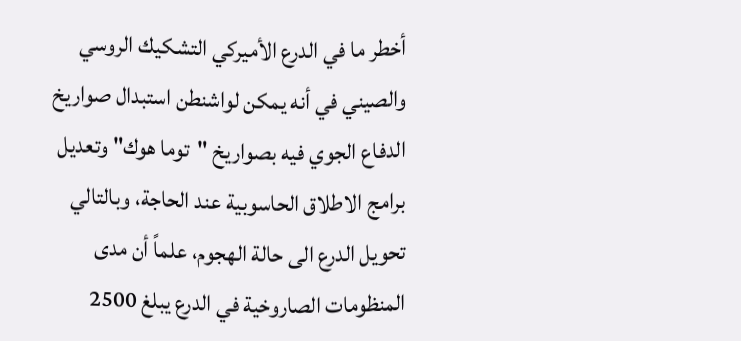أخطر ما في الدرع الأميركي التشكيك الروسي والصيني في أنه يمكن لواشنطن استبدال صواريخ الدفاع الجوي فيه بصواريخ "توما هوك" وتعديل برامج الاطلاق الحاسوبية عند الحاجة، وبالتالي تحويل الدرع الى حالة الهجوم، علماً أن مدى المنظومات الصاروخية في الدرع يبلغ 2500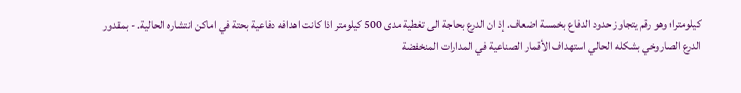كيلومترا؛ وهو رقم يتجاوز حدود الدفاع بخمسة اضعاف. إذ ان الدرع بحاجة الى تغطية مدى 500 كيلومتر اذا كانت اهدافه دفاعية بحتة في اماكن انتشاره الحالية. - بمقدور الدرع الصاروخي بشكله الحالي استهداف الأقمار الصناعية في المدارات المنخفضة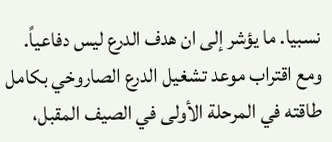نسبيا. ما يؤشر إلى ان هدف الدرع ليس دفاعياً. ومع اقتراب موعد تشغيل الدرع الصاروخي بكامل طاقته في المرحلة الأولى في الصيف المقبل،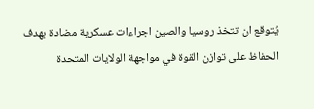يُتوقع ان تتخذ روسيا والصين اجراءات عسكرية مضادة بهدف الحفاظ على توازن القوة في مواجهة الولايات المتحدة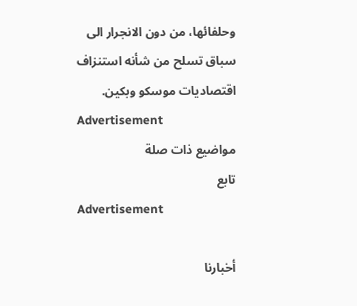وحلفائها، من دون الانجرار الى سباق تسلح من شأنه استنزاف اقتصاديات موسكو وبكين.
Advertisement
مواضيع ذات صلة
تابع
Advertisement

أخبارنا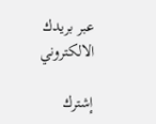عبر بريدك الالكتروني

إشترك